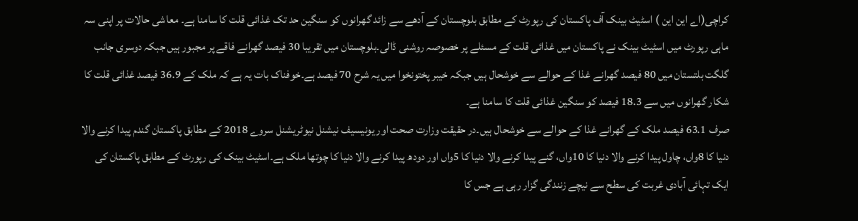کراچی(اے این این ) اسٹیٹ بینک آف پاکستان کی رپورٹ کے مطابق بلوچستان کے آدھے سے زائد گھرانوں کو سنگین حد تک غذائی قلت کا سامنا ہے۔ معاشی حالات پر اپنی سہ ماہی رپورٹ میں اسٹیٹ بینک نے پاکستان میں غذائی قلت کے مسئلے پر خصوصہ روشنی ڈالی۔بلوچستان میں تقریبا 30 فیصد گھرانے فاقے پر مجبور ہیں جبکہ دوسری جانب گلگت بلتستان میں 80 فیصد گھرانے غذا کے حوالے سے خوشحال ہیں جبکہ خیبر پختونخوا میں یہ شرح 70 فیصد ہے۔خوفناک بات یہ ہے کہ ملک کے 36.9 فیصد غذائی قلت کا شکار گھرانوں میں سے 18.3 فیصد کو سنگین غذائی قلت کا سامنا ہے۔
صرف 63.1 فیصد ملک کے گھرانے غذا کے حوالے سے خوشحال ہیں۔در حقیقت وزارت صحت اور یونیسیف نیشنل نیوٹریشنل سروے 2018 کے مطابق پاکستان گندم پیدا کرنے والا دنیا کا 8واں، چاول پیدا کرنے والا دنیا کا 10واں، گنے پیدا کرنے والا دنیا کا 5واں اور دودھ پیدا کرنے والا دنیا کا چوتھا ملک ہے۔اسٹیٹ بینک کی رپورٹ کے مطابق پاکستان کی ایک تہائی آبادی غربت کی سطح سے نیچے زنندگی گزار رہی ہے جس کا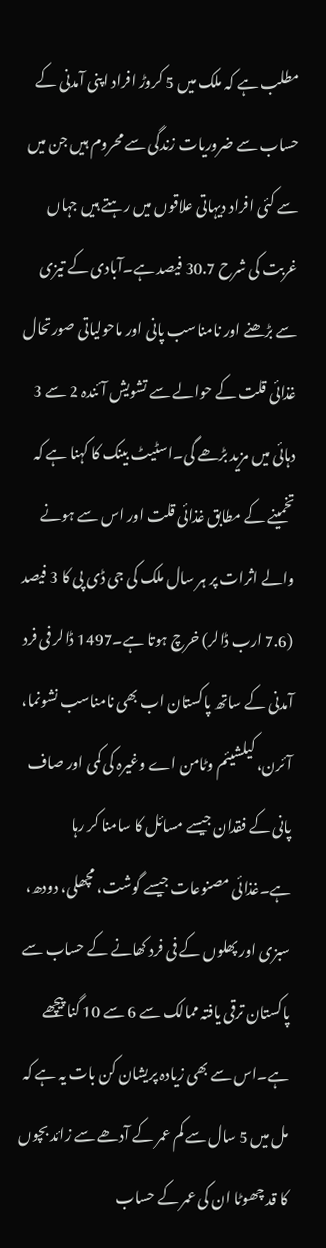مطلب ہے کہ ملک میں 5 کروڑ افراد اپنی آمدنی کے حساب سے ضروریات زندگی سے محروم ہیں جن میں سے کئی افراد دیہاتی علاقوں میں رہتے ہیں جہاں غربت کی شرح 30.7 فیصد ہے۔آبادی کے تیزی سے بڑھنے اور نامناسب پانی اور ماحولیاتی صورتحال غذائی قلت کے حوالے سے تشویش آئندہ 2 سے 3 دہائی میں مزید بڑھے گی۔اسٹیٹ بینک کا کہنا ہے کہ تخمینے کے مطابق غذائی قلت اور اس سے ہونے والے اثرات پر ہر سال ملک کی جی ڈی پی کا 3 فیصد (7.6 ارب ڈالر) خرچ ہوتا ہے۔1497 ڈالر فی فرد آمدنی کے ساتھ پاکستان اب بھی نامناسب نشونما، آئرن، کیلشیئم وٹامن اے وغیرہ کی کمی اور صاف پانی کے فقدان جیسے مسائل کا سامنا کر رہا ہے۔غذائی مصنوعات جیسے گوشت، مچھلی، دودھ، سبزی اور پھلوں کے فی فرد کھانے کے حساب سے پاکستان ترقی یافتہ ممالک سے 6 سے 10 گنا پیچھے ہے۔اس سے بھی زیادہ پریشان کن بات یہ ہے کہ مل میں 5 سال سے کم عمر کے آدھے سے زائد بچوں کا قد چھوٹا ان کی عمر کے حساب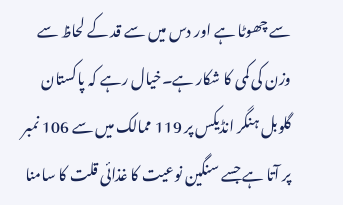سے چھوٹا ہے اور دس میں سے قد کے لحاظ سے وزن کی کمی کا شکار ہے۔خیال رہے کہ پاکستان گلوبل ہنگر انڈیکس پر 119 ممالک میں سے 106 نمبر پر آتا ہے جسے سنگین نوعیت کا غذائی قلت کا سامنا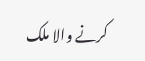کرنے والا ملک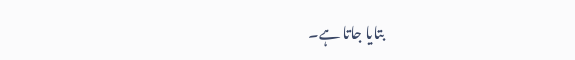بتایا جاتا ہے۔